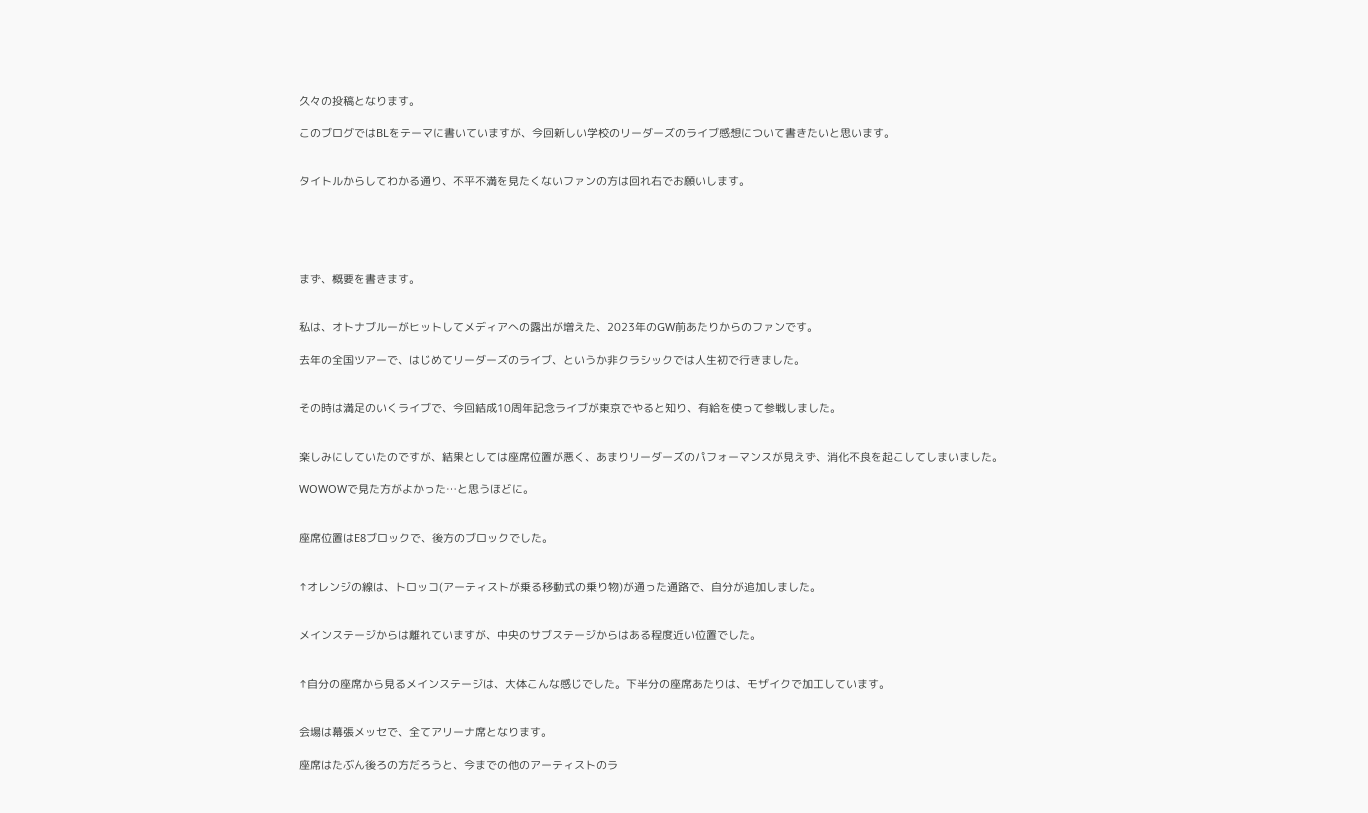久々の投稿となります。

このブログではBLをテーマに書いていますが、今回新しい学校のリーダーズのライブ感想について書きたいと思います。


タイトルからしてわかる通り、不平不満を見たくないファンの方は回れ右でお願いします。





まず、概要を書きます。


私は、オトナブルーがヒットしてメディアへの露出が増えた、2023年のGW前あたりからのファンです。

去年の全国ツアーで、はじめてリーダーズのライブ、というか非クラシックでは人生初で行きました。


その時は満足のいくライブで、今回結成10周年記念ライブが東京でやると知り、有給を使って参戦しました。


楽しみにしていたのですが、結果としては座席位置が悪く、あまりリーダーズのパフォーマンスが見えず、消化不良を起こしてしまいました。

WOWOWで見た方がよかった…と思うほどに。


座席位置はE8ブロックで、後方のブロックでした。


↑オレンジの線は、トロッコ(アーティストが乗る移動式の乗り物)が通った通路で、自分が追加しました。


メインステージからは離れていますが、中央のサブステージからはある程度近い位置でした。


↑自分の座席から見るメインステージは、大体こんな感じでした。下半分の座席あたりは、モザイクで加工しています。


会場は幕張メッセで、全てアリーナ席となります。

座席はたぶん後ろの方だろうと、今までの他のアーティストのラ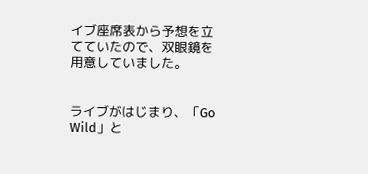イブ座席表から予想を立てていたので、双眼鏡を用意していました。


ライブがはじまり、「Go Wild」と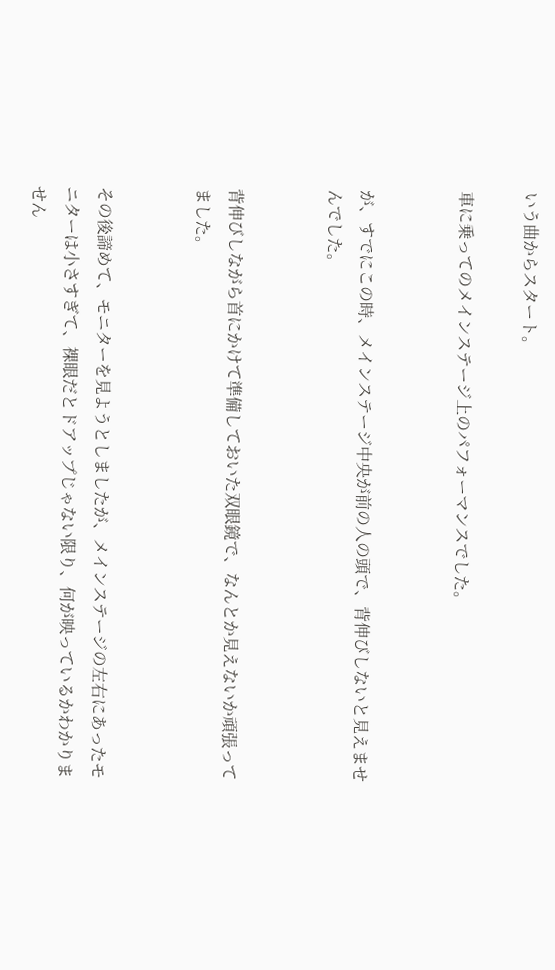いう曲からスタート。

車に乗ってのメインステージ上のパフォーマンスでした。


が、すでにこの時、メインステージ中央が前の人の頭で、背伸びしないと見えませんでした。


背伸びしながら首にかけて準備しておいた双眼鏡で、なんとか見えないか頑張ってました。


その後諦めて、モニターを見ようとしましたが、メインステージの左右にあったモニターは小さすぎて、裸眼だとドアップじゃない限り、何が映っているかわかりません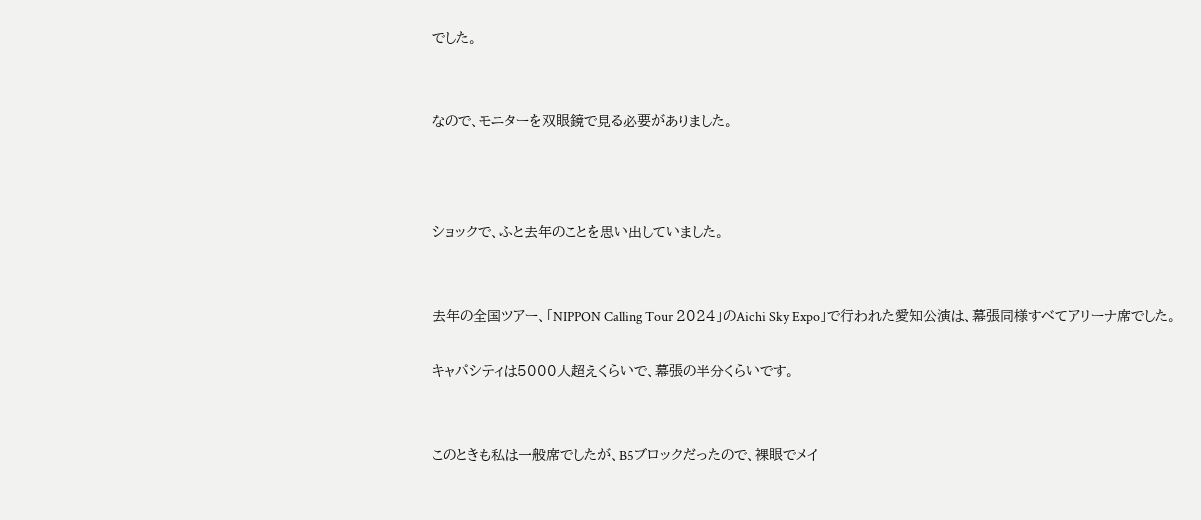でした。


なので、モニターを双眼鏡で見る必要がありました。



ショックで、ふと去年のことを思い出していました。


去年の全国ツアー、「NIPPON Calling Tour 2024」のAichi Sky Expo」で行われた愛知公演は、幕張同様すべてアリーナ席でした。

キャパシティは5000人超えくらいで、幕張の半分くらいです。


このときも私は一般席でしたが、B5ブロックだったので、裸眼でメイ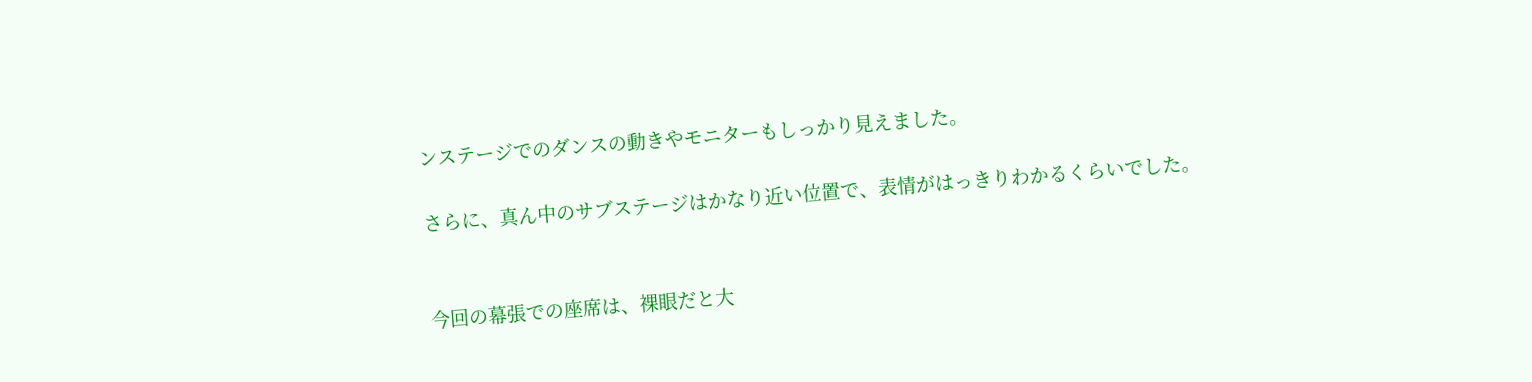ンステージでのダンスの動きやモニターもしっかり見えました。

さらに、真ん中のサブステージはかなり近い位置で、表情がはっきりわかるくらいでした。


今回の幕張での座席は、裸眼だと大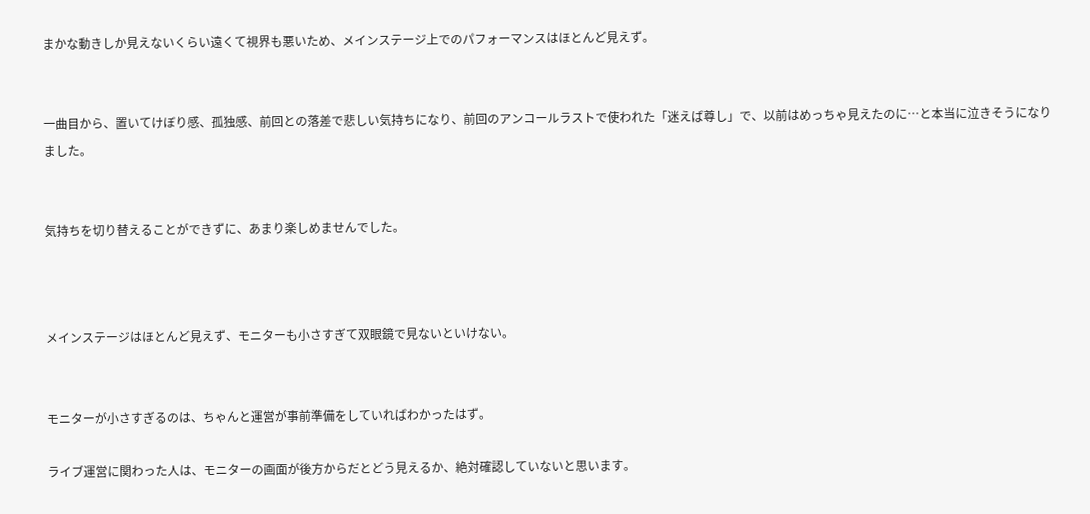まかな動きしか見えないくらい遠くて視界も悪いため、メインステージ上でのパフォーマンスはほとんど見えず。


一曲目から、置いてけぼり感、孤独感、前回との落差で悲しい気持ちになり、前回のアンコールラストで使われた「迷えば尊し」で、以前はめっちゃ見えたのに…と本当に泣きそうになりました。


気持ちを切り替えることができずに、あまり楽しめませんでした。



メインステージはほとんど見えず、モニターも小さすぎて双眼鏡で見ないといけない。


モニターが小さすぎるのは、ちゃんと運営が事前準備をしていればわかったはず。

ライブ運営に関わった人は、モニターの画面が後方からだとどう見えるか、絶対確認していないと思います。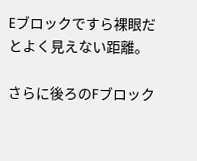Eブロックですら裸眼だとよく見えない距離。

さらに後ろのFブロック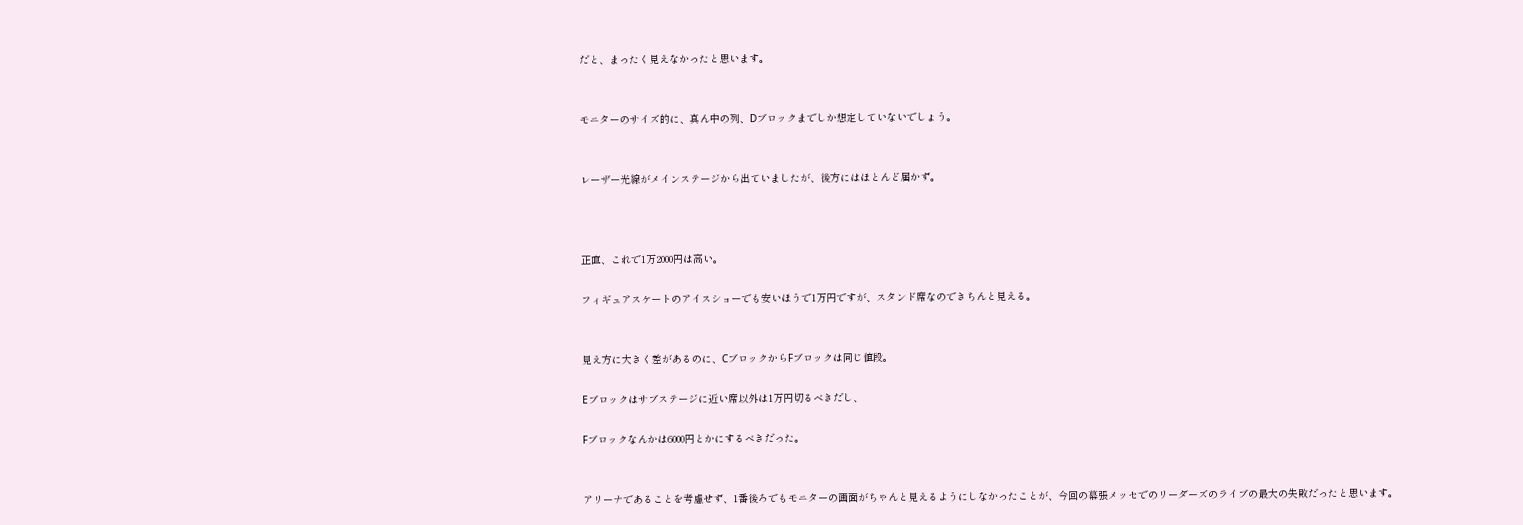だと、まったく見えなかったと思います。


モニターのサイズ的に、真ん中の列、Dブロックまでしか想定していないでしょう。


レーザー光線がメインステージから出ていましたが、後方にはほとんど届かず。



正直、これで1万2000円は高い。

フィギュアスケートのアイスショーでも安いほうで1万円ですが、スタンド席なのできちんと見える。


見え方に大きく差があるのに、CブロックからFブロックは同じ値段。

Eブロックはサブステージに近い席以外は1万円切るべきだし、

Fブロックなんかは6000円とかにするべきだった。


アリーナであることを考慮せず、1番後ろでもモニターの画面がちゃんと見えるようにしなかったことが、今回の幕張メッセでのリーダーズのライブの最大の失敗だったと思います。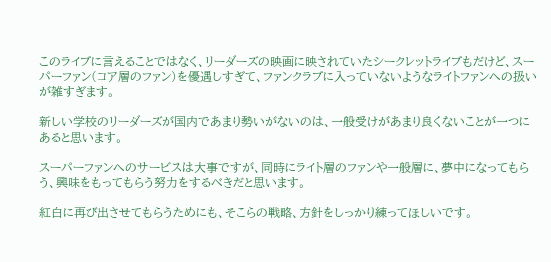このライブに言えることではなく、リーダーズの映画に映されていたシークレットライブもだけど、スーパーファン(コア層のファン)を優遇しすぎて、ファンクラブに入っていないようなライトファンへの扱いが雑すぎます。

新しい学校のリーダーズが国内であまり勢いがないのは、一般受けがあまり良くないことが一つにあると思います。

スーパーファンへのサービスは大事ですが、同時にライト層のファンや一般層に、夢中になってもらう、興味をもってもらう努力をするべきだと思います。

紅白に再び出させてもらうためにも、そこらの戦略、方針をしっかり練ってほしいです。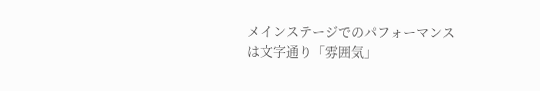メインステージでのパフォーマンスは文字通り「雰囲気」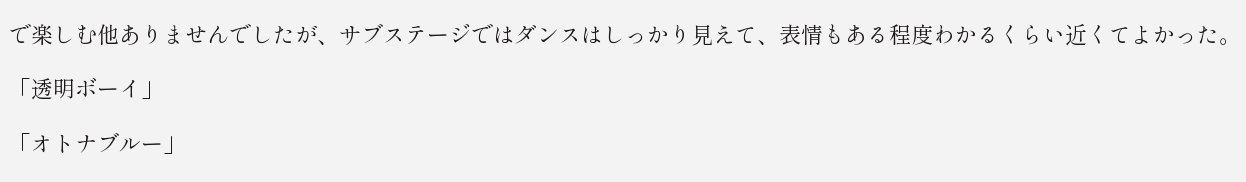で楽しむ他ありませんでしたが、サブステージではダンスはしっかり見えて、表情もある程度わかるくらい近くてよかった。

「透明ボーイ」

「オトナブルー」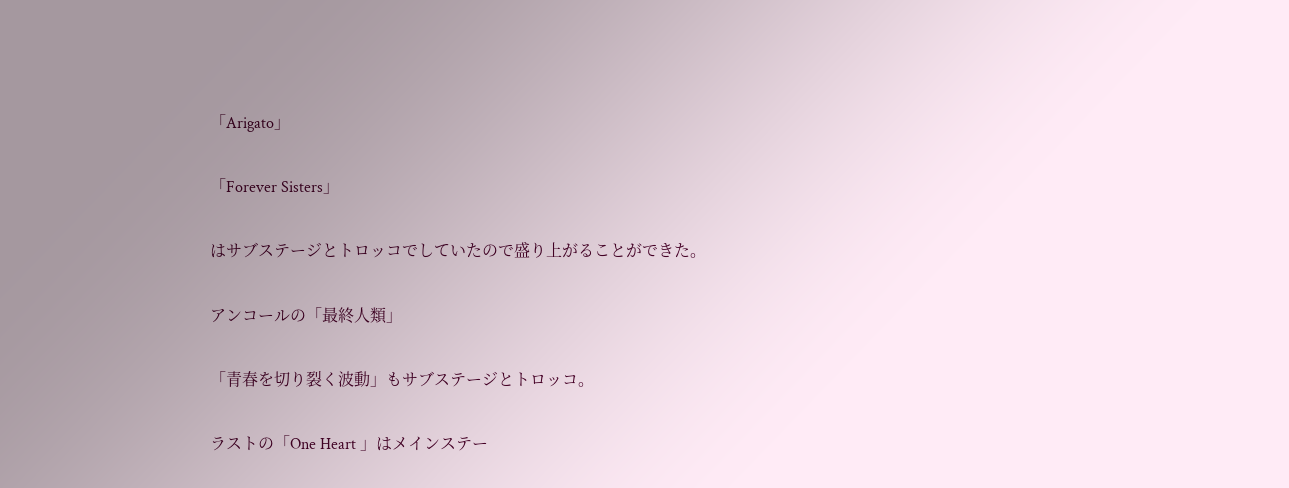「Arigato」

「Forever Sisters」

はサブステージとトロッコでしていたので盛り上がることができた。

アンコールの「最終人類」

「青春を切り裂く波動」もサブステージとトロッコ。

ラストの「One Heart 」はメインステー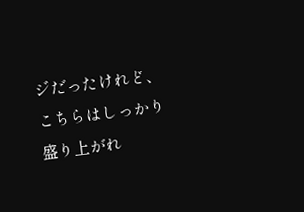ジだったけれど、こちらはしっかり盛り上がれ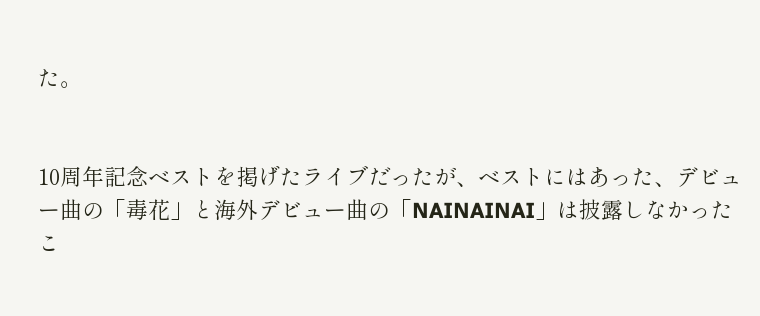た。


10周年記念ベストを掲げたライブだったが、ベストにはあった、デビュー曲の「毒花」と海外デビュー曲の「NAINAINAI」は披露しなかったこ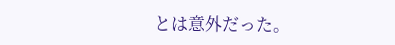とは意外だった。